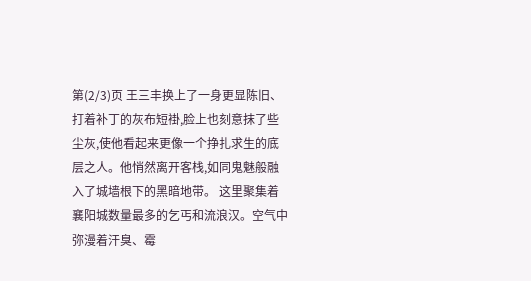第(2/3)页 王三丰换上了一身更显陈旧、打着补丁的灰布短褂,脸上也刻意抹了些尘灰,使他看起来更像一个挣扎求生的底层之人。他悄然离开客栈,如同鬼魅般融入了城墙根下的黑暗地带。 这里聚集着襄阳城数量最多的乞丐和流浪汉。空气中弥漫着汗臭、霉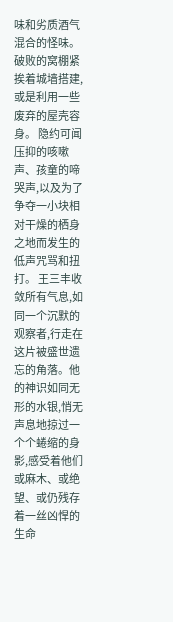味和劣质酒气混合的怪味。破败的窝棚紧挨着城墙搭建,或是利用一些废弃的屋壳容身。 隐约可闻压抑的咳嗽声、孩童的啼哭声,以及为了争夺一小块相对干燥的栖身之地而发生的低声咒骂和扭打。 王三丰收敛所有气息,如同一个沉默的观察者,行走在这片被盛世遗忘的角落。他的神识如同无形的水银,悄无声息地掠过一个个蜷缩的身影,感受着他们或麻木、或绝望、或仍残存着一丝凶悍的生命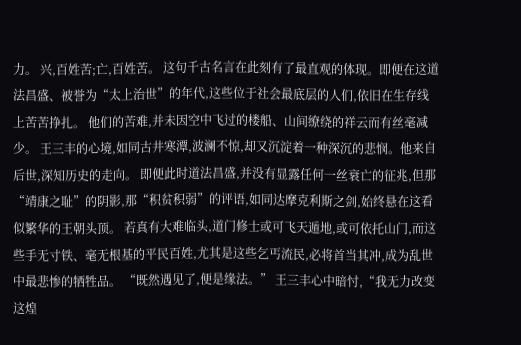力。 兴,百姓苦;亡,百姓苦。 这句千古名言在此刻有了最直观的体现。即便在这道法昌盛、被誉为“太上治世”的年代,这些位于社会最底层的人们,依旧在生存线上苦苦挣扎。 他们的苦难,并未因空中飞过的楼船、山间缭绕的祥云而有丝毫减少。 王三丰的心境,如同古井寒潭,波澜不惊,却又沉淀着一种深沉的悲悯。他来自后世,深知历史的走向。 即便此时道法昌盛,并没有显露任何一丝衰亡的征兆,但那“靖康之耻”的阴影,那“积贫积弱”的评语,如同达摩克利斯之剑,始终悬在这看似繁华的王朝头顶。 若真有大难临头,道门修士或可飞天遁地,或可依托山门,而这些手无寸铁、毫无根基的平民百姓,尤其是这些乞丐流民,必将首当其冲,成为乱世中最悲惨的牺牲品。 “既然遇见了,便是缘法。” 王三丰心中暗忖,“我无力改变这煌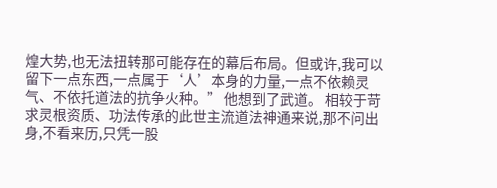煌大势,也无法扭转那可能存在的幕后布局。但或许,我可以留下一点东西,一点属于‘人’本身的力量,一点不依赖灵气、不依托道法的抗争火种。” 他想到了武道。 相较于苛求灵根资质、功法传承的此世主流道法神通来说,那不问出身,不看来历,只凭一股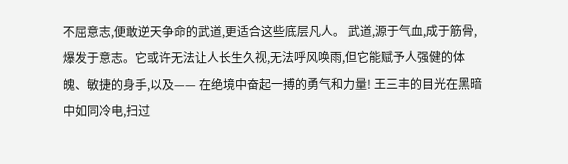不屈意志,便敢逆天争命的武道,更适合这些底层凡人。 武道,源于气血,成于筋骨,爆发于意志。它或许无法让人长生久视,无法呼风唤雨,但它能赋予人强健的体魄、敏捷的身手,以及—— 在绝境中奋起一搏的勇气和力量! 王三丰的目光在黑暗中如同冷电,扫过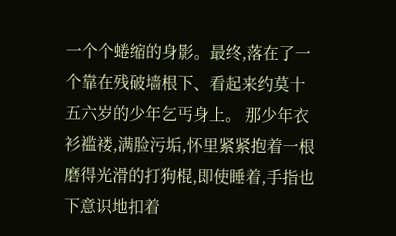一个个蜷缩的身影。最终,落在了一个靠在残破墙根下、看起来约莫十五六岁的少年乞丐身上。 那少年衣衫褴褛,满脸污垢,怀里紧紧抱着一根磨得光滑的打狗棍,即使睡着,手指也下意识地扣着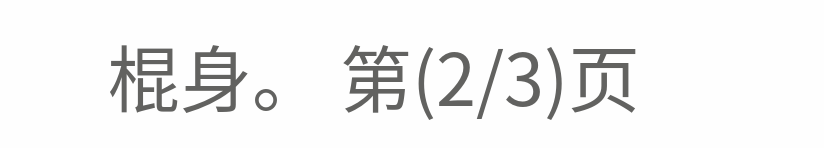棍身。 第(2/3)页